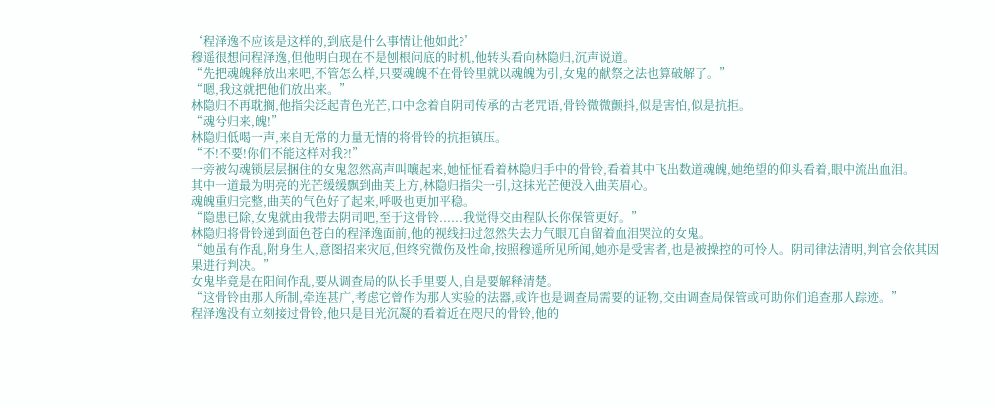‘程泽逸不应该是这样的,到底是什么事情让他如此?’
穆遥很想问程泽逸,但他明白现在不是刨根问底的时机,他转头看向林隐归,沉声说道。
“先把魂魄释放出来吧,不管怎么样,只要魂魄不在骨铃里就以魂魄为引,女鬼的献祭之法也算破解了。”
“嗯,我这就把他们放出来。”
林隐归不再耽搁,他指尖泛起青色光芒,口中念着自阴司传承的古老咒语,骨铃微微颤抖,似是害怕,似是抗拒。
“魂兮归来,魄!”
林隐归低喝一声,来自无常的力量无情的将骨铃的抗拒镇压。
“不!不要!你们不能这样对我?!”
一旁被勾魂锁层层捆住的女鬼忽然高声叫嚷起来,她怔怔看着林隐归手中的骨铃,看着其中飞出数道魂魄,她绝望的仰头看着,眼中流出血泪。
其中一道最为明亮的光芒缓缓飘到曲芙上方,林隐归指尖一引,这抹光芒便没入曲芙眉心。
魂魄重归完整,曲芙的气色好了起来,呼吸也更加平稳。
“隐患已除,女鬼就由我带去阴司吧,至于这骨铃......我觉得交由程队长你保管更好。”
林隐归将骨铃递到面色苍白的程泽逸面前,他的视线扫过忽然失去力气眼兀自留着血泪哭泣的女鬼。
“她虽有作乱,附身生人,意图招来灾厄,但终究微伤及性命,按照穆遥所见所闻,她亦是受害者,也是被操控的可怜人。阴司律法清明,判官会依其因果进行判决。”
女鬼毕竟是在阳间作乱,要从调查局的队长手里要人,自是要解释清楚。
“这骨铃由那人所制,牵连甚广,考虑它曾作为那人实验的法器,或许也是调查局需要的证物,交由调查局保管或可助你们追查那人踪迹。”
程泽逸没有立刻接过骨铃,他只是目光沉凝的看着近在咫尺的骨铃,他的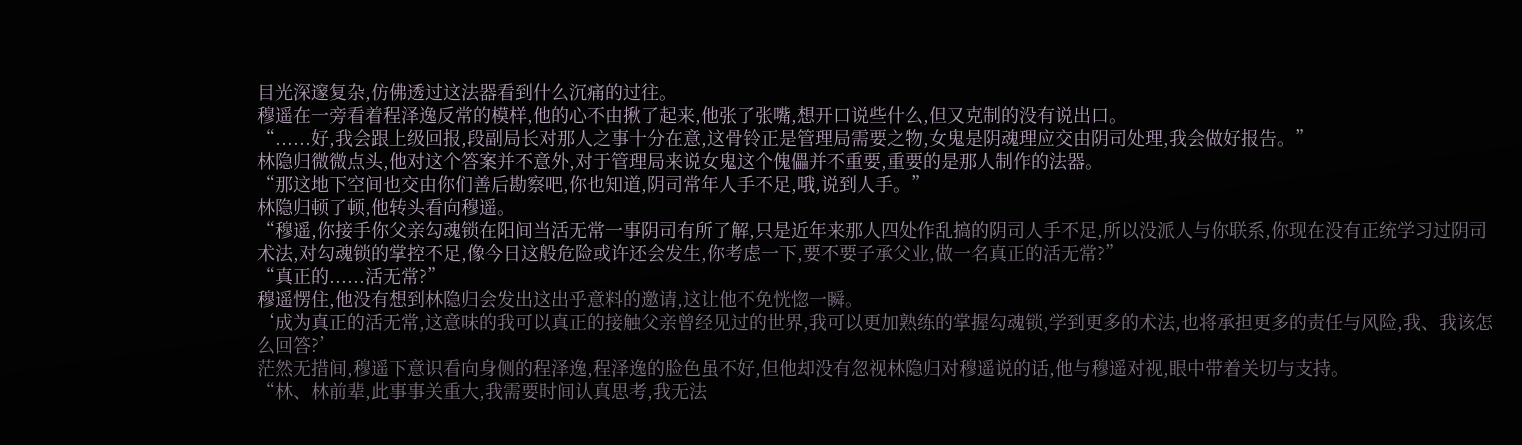目光深邃复杂,仿佛透过这法器看到什么沉痛的过往。
穆遥在一旁看着程泽逸反常的模样,他的心不由揪了起来,他张了张嘴,想开口说些什么,但又克制的没有说出口。
“......好,我会跟上级回报,段副局长对那人之事十分在意,这骨铃正是管理局需要之物,女鬼是阴魂理应交由阴司处理,我会做好报告。”
林隐归微微点头,他对这个答案并不意外,对于管理局来说女鬼这个傀儡并不重要,重要的是那人制作的法器。
“那这地下空间也交由你们善后勘察吧,你也知道,阴司常年人手不足,哦,说到人手。”
林隐归顿了顿,他转头看向穆遥。
“穆遥,你接手你父亲勾魂锁在阳间当活无常一事阴司有所了解,只是近年来那人四处作乱搞的阴司人手不足,所以没派人与你联系,你现在没有正统学习过阴司术法,对勾魂锁的掌控不足,像今日这般危险或许还会发生,你考虑一下,要不要子承父业,做一名真正的活无常?”
“真正的......活无常?”
穆遥愣住,他没有想到林隐归会发出这出乎意料的邀请,这让他不免恍惚一瞬。
‘成为真正的活无常,这意味的我可以真正的接触父亲曾经见过的世界,我可以更加熟练的掌握勾魂锁,学到更多的术法,也将承担更多的责任与风险,我、我该怎么回答?’
茫然无措间,穆遥下意识看向身侧的程泽逸,程泽逸的脸色虽不好,但他却没有忽视林隐归对穆遥说的话,他与穆遥对视,眼中带着关切与支持。
“林、林前辈,此事事关重大,我需要时间认真思考,我无法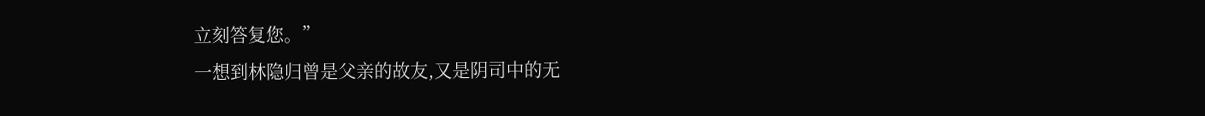立刻答复您。”
一想到林隐归曾是父亲的故友,又是阴司中的无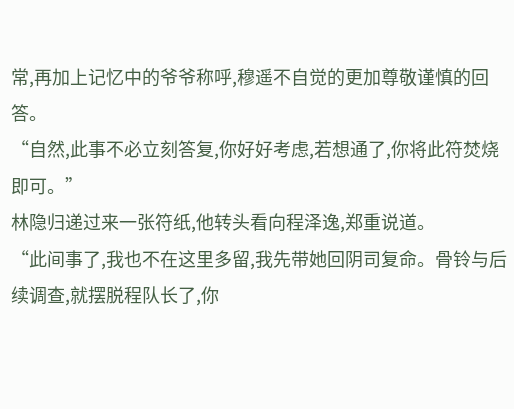常,再加上记忆中的爷爷称呼,穆遥不自觉的更加尊敬谨慎的回答。
“自然,此事不必立刻答复,你好好考虑,若想通了,你将此符焚烧即可。”
林隐归递过来一张符纸,他转头看向程泽逸,郑重说道。
“此间事了,我也不在这里多留,我先带她回阴司复命。骨铃与后续调查,就摆脱程队长了,你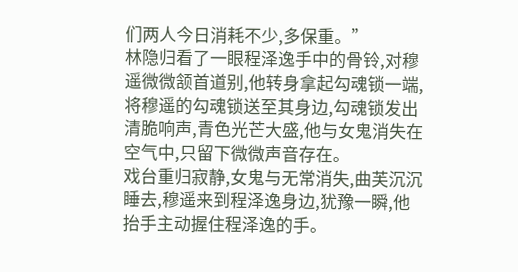们两人今日消耗不少,多保重。”
林隐归看了一眼程泽逸手中的骨铃,对穆遥微微颔首道别,他转身拿起勾魂锁一端,将穆遥的勾魂锁送至其身边,勾魂锁发出清脆响声,青色光芒大盛,他与女鬼消失在空气中,只留下微微声音存在。
戏台重归寂静,女鬼与无常消失,曲芙沉沉睡去,穆遥来到程泽逸身边,犹豫一瞬,他抬手主动握住程泽逸的手。